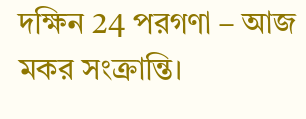দক্ষিন 24 পরগণা – আজ মকর সংক্রান্তি।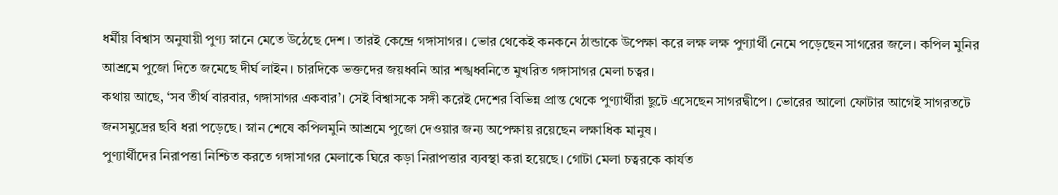ধর্মীয় বিশ্বাস অনুযায়ী পুণ্য স্নানে মেতে উঠেছে দেশ। তারই কেন্দ্রে গঙ্গাসাগর। ভোর থেকেই কনকনে ঠান্ডাকে উপেক্ষা করে লক্ষ লক্ষ পুণ্যার্থী নেমে পড়েছেন সাগরের জলে। কপিল মুনির আশ্রমে পুজো দিতে জমেছে দীর্ঘ লাইন। চারদিকে ভক্তদের জয়ধ্বনি আর শঙ্খধ্বনিতে মুখরিত গঙ্গাসাগর মেলা চত্বর।
কথায় আছে, ‘সব তীর্থ বারবার, গঙ্গাসাগর একবার’। সেই বিশ্বাসকে সঙ্গী করেই দেশের বিভিন্ন প্রান্ত থেকে পুণ্যার্থীরা ছুটে এসেছেন সাগরদ্বীপে। ভোরের আলো ফোটার আগেই সাগরতটে জনসমুদ্রের ছবি ধরা পড়েছে। স্নান শেষে কপিলমুনি আশ্রমে পুজো দেওয়ার জন্য অপেক্ষায় রয়েছেন লক্ষাধিক মানুষ।
পুণ্যার্থীদের নিরাপত্তা নিশ্চিত করতে গঙ্গাসাগর মেলাকে ঘিরে কড়া নিরাপত্তার ব্যবস্থা করা হয়েছে। গোটা মেলা চত্বরকে কার্যত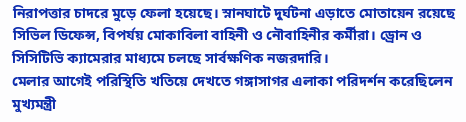নিরাপত্তার চাদরে মুড়ে ফেলা হয়েছে। স্নানঘাটে দুর্ঘটনা এড়াতে মোতায়েন রয়েছে সিভিল ডিফেন্স, বিপর্যয় মোকাবিলা বাহিনী ও নৌবাহিনীর কর্মীরা। ড্রোন ও সিসিটিভি ক্যামেরার মাধ্যমে চলছে সার্বক্ষণিক নজরদারি।
মেলার আগেই পরিস্থিতি খতিয়ে দেখতে গঙ্গাসাগর এলাকা পরিদর্শন করেছিলেন মুখ্যমন্ত্রী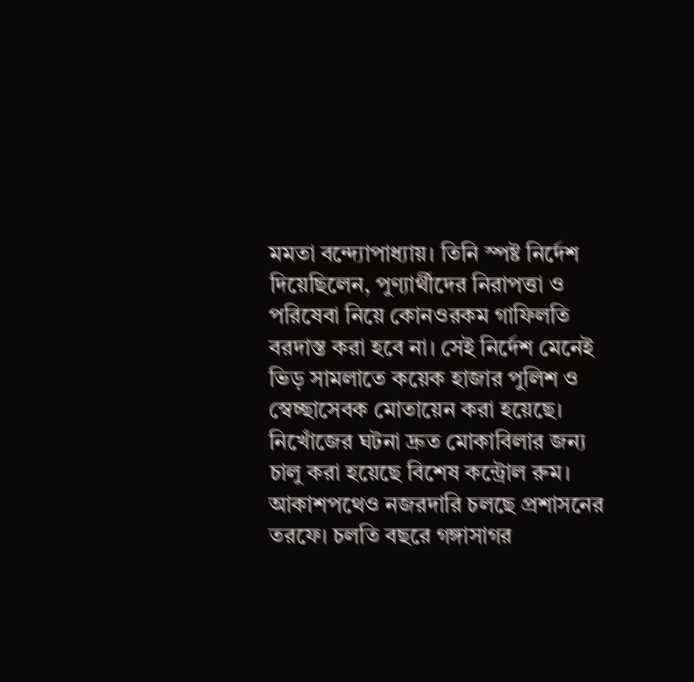মমতা বন্দ্যোপাধ্যায়। তিনি স্পষ্ট নির্দেশ দিয়েছিলেন, পুণ্যার্থীদের নিরাপত্তা ও পরিষেবা নিয়ে কোনওরকম গাফিলতি বরদাস্ত করা হবে না। সেই নির্দেশ মেনেই ভিড় সামলাতে কয়েক হাজার পুলিশ ও স্বেচ্ছাসেবক মোতায়েন করা হয়েছে।
নিখোঁজের ঘটনা দ্রুত মোকাবিলার জন্য চালু করা হয়েছে বিশেষ কন্ট্রোল রুম। আকাশপথেও নজরদারি চলছে প্রশাসনের তরফে। চলতি বছরে গঙ্গাসাগর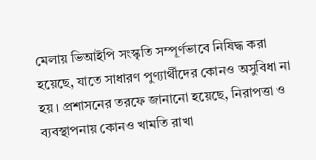মেলায় ভিআইপি সংস্কৃতি সম্পূর্ণভাবে নিষিদ্ধ করা হয়েছে, যাতে সাধারণ পুণ্যার্থীদের কোনও অসুবিধা না হয়। প্রশাসনের তরফে জানানো হয়েছে, নিরাপত্তা ও ব্যবস্থাপনায় কোনও খামতি রাখা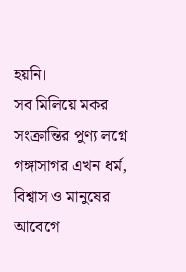হয়নি।
সব মিলিয়ে মকর সংক্রান্তির পুণ্য লগ্নে গঙ্গাসাগর এখন ধর্ম, বিশ্বাস ও মানুষের আবেগে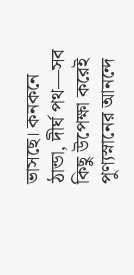ভাসছে। কনকনে ঠান্ডা, দীর্ঘ পথ—সব কিছু উপেক্ষা করেই পুণ্যস্নানের আনন্দে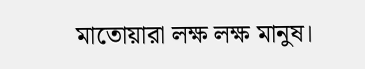মাতোয়ারা লক্ষ লক্ষ মানুষ।